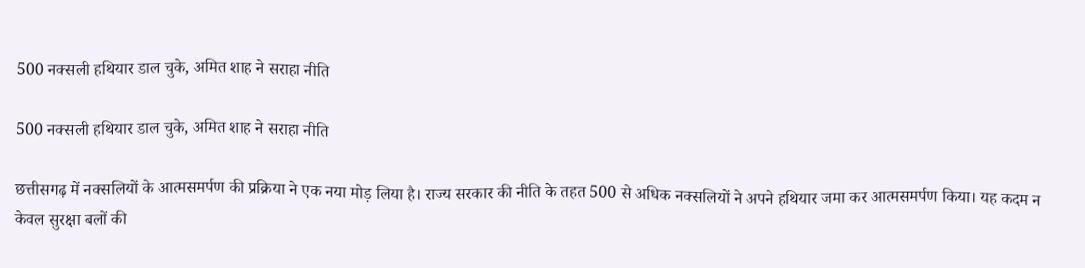500 नक्सली हथियार डाल चुके, अमित शाह ने सराहा नीति

500 नक्सली हथियार डाल चुके, अमित शाह ने सराहा नीति

छत्तीसगढ़ में नक्सलियों के आत्मसमर्पण की प्रक्रिया ने एक नया मोड़ लिया है। राज्य सरकार की नीति के तहत 500 से अधिक नक्सलियों ने अपने हथियार जमा कर आत्मसमर्पण किया। यह कदम न केवल सुरक्षा बलों की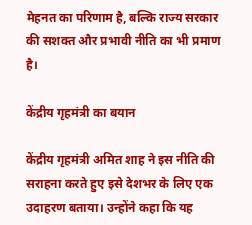मेहनत का परिणाम है, बल्कि राज्य सरकार की सशक्त और प्रभावी नीति का भी प्रमाण है।

केंद्रीय गृहमंत्री का बयान

केंद्रीय गृहमंत्री अमित शाह ने इस नीति की सराहना करते हुए इसे देशभर के लिए एक उदाहरण बताया। उन्होंने कहा कि यह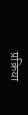प्रक्रिया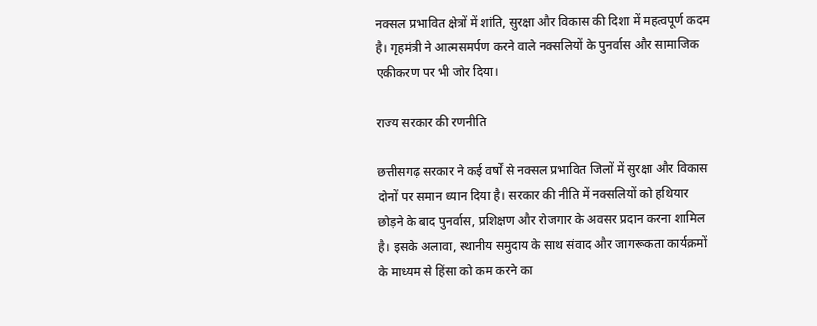नक्सल प्रभावित क्षेत्रों में शांति, सुरक्षा और विकास की दिशा में महत्वपूर्ण कदम है। गृहमंत्री ने आत्मसमर्पण करने वाले नक्सलियों के पुनर्वास और सामाजिक एकीकरण पर भी जोर दिया।

राज्य सरकार की रणनीति

छत्तीसगढ़ सरकार ने कई वर्षों से नक्सल प्रभावित जिलों में सुरक्षा और विकास दोनों पर समान ध्यान दिया है। सरकार की नीति में नक्सलियों को हथियार छोड़ने के बाद पुनर्वास, प्रशिक्षण और रोजगार के अवसर प्रदान करना शामिल है। इसके अलावा, स्थानीय समुदाय के साथ संवाद और जागरूकता कार्यक्रमों के माध्यम से हिंसा को कम करने का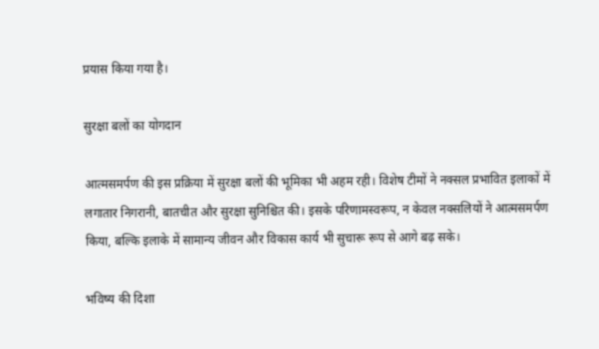प्रयास किया गया है।

सुरक्षा बलों का योगदान

आत्मसमर्पण की इस प्रक्रिया में सुरक्षा बलों की भूमिका भी अहम रही। विशेष टीमों ने नक्सल प्रभावित इलाकों में लगातार निगरानी, बातचीत और सुरक्षा सुनिश्चित की। इसके परिणामस्वरूप, न केवल नक्सलियों ने आत्मसमर्पण किया, बल्कि इलाके में सामान्य जीवन और विकास कार्य भी सुचारू रूप से आगे बढ़ सके।

भविष्य की दिशा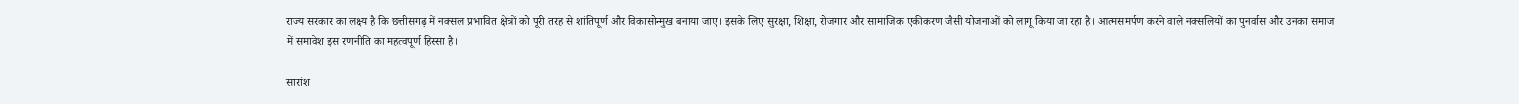राज्य सरकार का लक्ष्य है कि छत्तीसगढ़ में नक्सल प्रभावित क्षेत्रों को पूरी तरह से शांतिपूर्ण और विकासोन्मुख बनाया जाए। इसके लिए सुरक्षा, शिक्षा, रोजगार और सामाजिक एकीकरण जैसी योजनाओं को लागू किया जा रहा है। आत्मसमर्पण करने वाले नक्सलियों का पुनर्वास और उनका समाज में समावेश इस रणनीति का महत्वपूर्ण हिस्सा है।

सारांश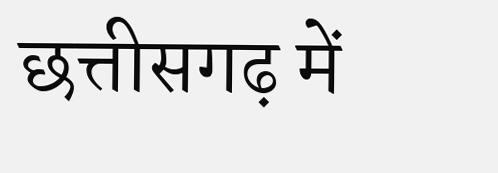छत्तीसगढ़ में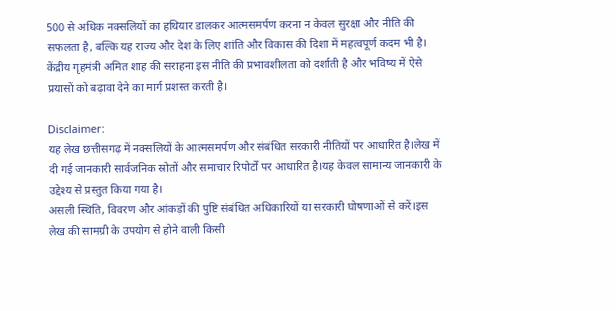500 से अधिक नक्सलियों का हथियार डालकर आत्मसमर्पण करना न केवल सुरक्षा और नीति की सफलता है, बल्कि यह राज्य और देश के लिए शांति और विकास की दिशा में महत्वपूर्ण कदम भी है। केंद्रीय गृहमंत्री अमित शाह की सराहना इस नीति की प्रभावशीलता को दर्शाती है और भविष्य में ऐसे प्रयासों को बढ़ावा देने का मार्ग प्रशस्त करती है।

Disclaimer:
यह लेख छत्तीसगढ़ में नक्सलियों के आत्मसमर्पण और संबंधित सरकारी नीतियों पर आधारित है।लेख में दी गई जानकारी सार्वजनिक स्रोतों और समाचार रिपोर्टों पर आधारित है।यह केवल सामान्य जानकारी के उद्देश्य से प्रस्तुत किया गया है।
असली स्थिति, विवरण और आंकड़ों की पुष्टि संबंधित अधिकारियों या सरकारी घोषणाओं से करें।इस लेख की सामग्री के उपयोग से होने वाली किसी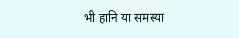भी हानि या समस्या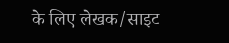के लिए लेखक/साइट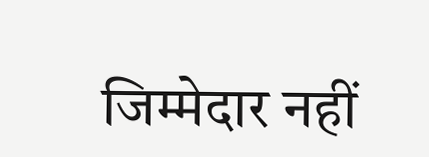जिम्मेदार नहीं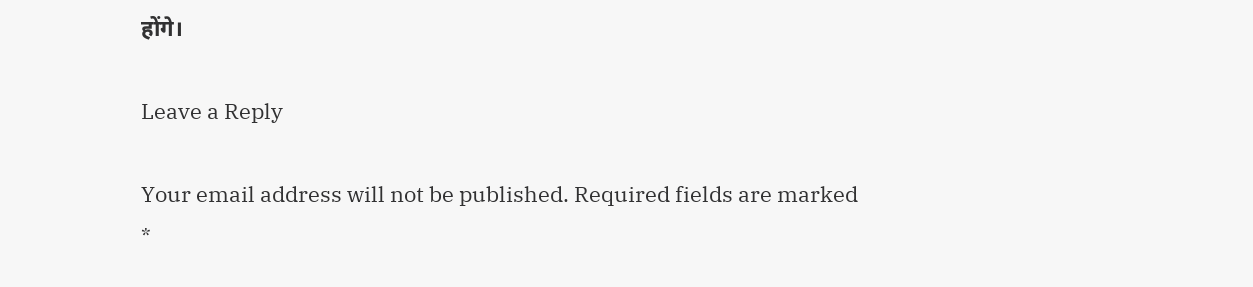होंगे।

Leave a Reply

Your email address will not be published. Required fields are marked *